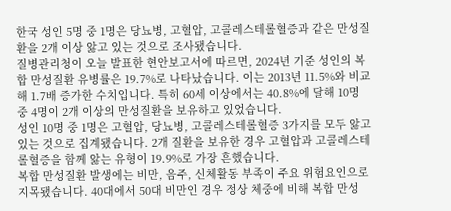한국 성인 5명 중 1명은 당뇨병, 고혈압, 고콜레스테롤혈증과 같은 만성질환을 2개 이상 앓고 있는 것으로 조사됐습니다.
질병관리청이 오늘 발표한 현안보고서에 따르면, 2024년 기준 성인의 복합 만성질환 유병률은 19.7%로 나타났습니다. 이는 2013년 11.5%와 비교해 1.7배 증가한 수치입니다. 특히 60세 이상에서는 40.8%에 달해 10명 중 4명이 2개 이상의 만성질환을 보유하고 있었습니다.
성인 10명 중 1명은 고혈압, 당뇨병, 고콜레스테롤혈증 3가지를 모두 앓고 있는 것으로 집계됐습니다. 2개 질환을 보유한 경우 고혈압과 고콜레스테롤혈증을 함께 앓는 유형이 19.9%로 가장 흔했습니다.
복합 만성질환 발생에는 비만, 음주, 신체활동 부족이 주요 위험요인으로 지목됐습니다. 40대에서 50대 비만인 경우 정상 체중에 비해 복합 만성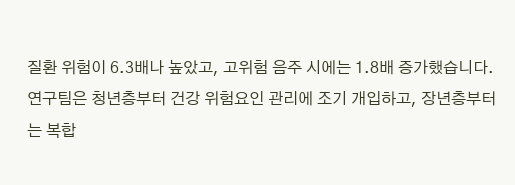질환 위험이 6.3배나 높았고, 고위험 음주 시에는 1.8배 증가했습니다.
연구팀은 청년층부터 건강 위험요인 관리에 조기 개입하고, 장년층부터는 복합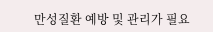만성질환 예방 및 관리가 필요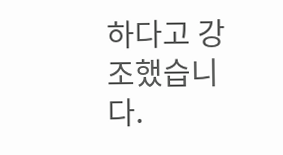하다고 강조했습니다.